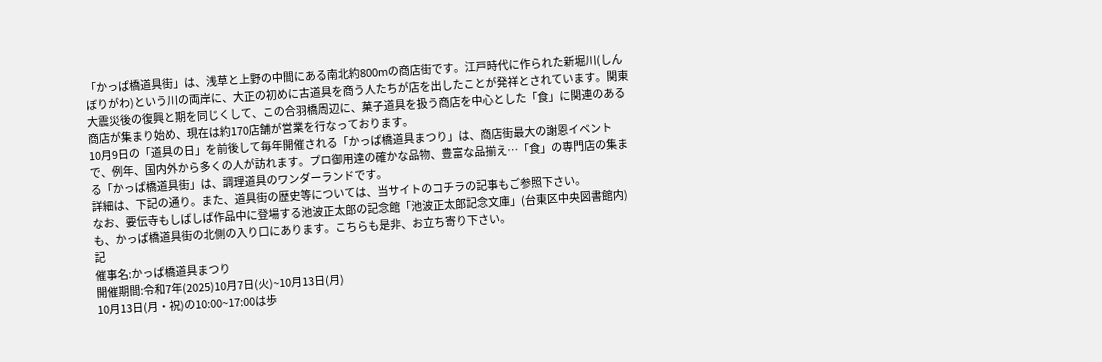「かっぱ橋道具街」は、浅草と上野の中間にある南北約800mの商店街です。江戸時代に作られた新堀川(しんぼりがわ)という川の両岸に、大正の初めに古道具を商う人たちが店を出したことが発祥とされています。関東大震災後の復興と期を同じくして、この合羽橋周辺に、菓子道具を扱う商店を中心とした「食」に関連のある商店が集まり始め、現在は約170店舗が営業を行なっております。
10月9日の「道具の日」を前後して毎年開催される「かっぱ橋道具まつり」は、商店街最大の謝恩イベントで、例年、国内外から多くの人が訪れます。プロ御用達の確かな品物、豊富な品揃え…「食」の専門店の集まる「かっぱ橋道具街」は、調理道具のワンダーランドです。
詳細は、下記の通り。また、道具街の歴史等については、当サイトのコチラの記事もご参照下さい。
なお、要伝寺もしばしば作品中に登場する池波正太郎の記念館「池波正太郎記念文庫」(台東区中央図書館内)も、かっぱ橋道具街の北側の入り口にあります。こちらも是非、お立ち寄り下さい。
記
催事名:かっぱ橋道具まつり
開催期間:令和7年(2025)10月7日(火)~10月13日(月)
10月13日(月・祝)の10:00~17:00は歩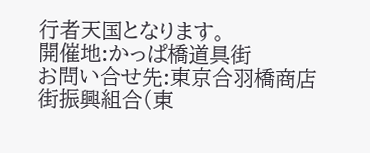行者天国となります。
開催地:かっぱ橋道具街
お問い合せ先:東京合羽橋商店街振興組合(東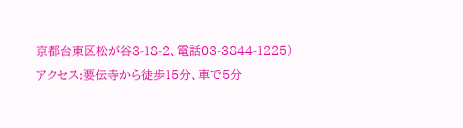京都台東区松が谷3-18-2、電話03-3844-1225)
アクセス:要伝寺から徒歩15分、車で5分